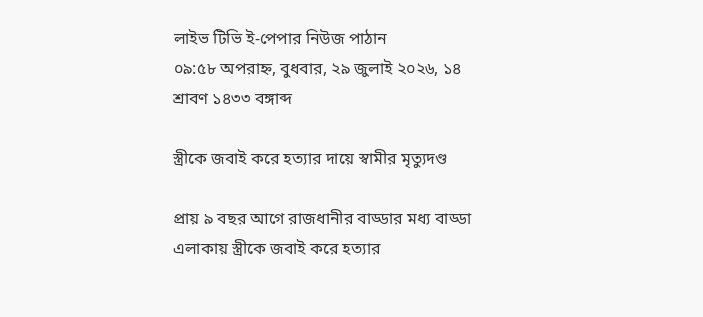লাইভ টিভি ই-পেপার নিউজ পাঠান
০৯:৫৮ অপরাহ্ন, বুধবার, ২৯ জুলাই ২০২৬, ১৪ শ্রাবণ ১৪৩৩ বঙ্গাব্দ

স্ত্রীকে জবাই করে হত্যার দায়ে স্বামীর মৃত্যুদণ্ড

প্রায় ৯ বছর আগে রাজধানীর বাড্ডার মধ্য বাড্ডা এলাকায় স্ত্রীকে জবাই করে হত্যার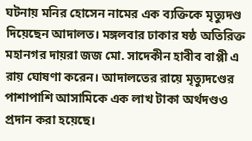ঘটনায় মনির হোসেন নামের এক ব্যক্তিকে মৃত্যুদণ্ড দিয়েছেন আদালত। মঙ্গলবার ঢাকার ষষ্ঠ অতিরিক্ত মহানগর দায়রা জজ মো. সাদেকীন হাবীব বাপ্পী এ রায় ঘোষণা করেন। আদালতের রায়ে মৃত্যুদণ্ডের পাশাপাশি আসামিকে এক লাখ টাকা অর্থদণ্ডও প্রদান করা হয়েছে।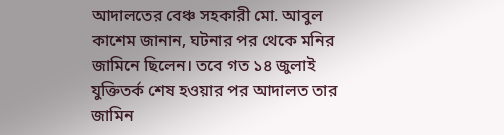আদালতের বেঞ্চ সহকারী মো. আবুল কাশেম জানান, ঘটনার পর থেকে মনির জামিনে ছিলেন। তবে গত ১৪ জুলাই যুক্তিতর্ক শেষ হওয়ার পর আদালত তার জামিন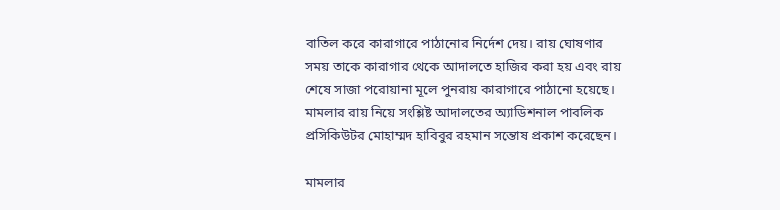বাতিল করে কারাগারে পাঠানোর নির্দেশ দেয়। রায় ঘোষণার সময় তাকে কারাগার থেকে আদালতে হাজির করা হয় এবং রায় শেষে সাজা পরোয়ানা মূলে পুনরায় কারাগারে পাঠানো হয়েছে। মামলার রায় নিয়ে সংশ্লিষ্ট আদালতের অ্যাডিশনাল পাবলিক প্রসিকিউটর মোহাম্মদ হাবিবুর রহমান সন্তোষ প্রকাশ করেছেন।

মামলার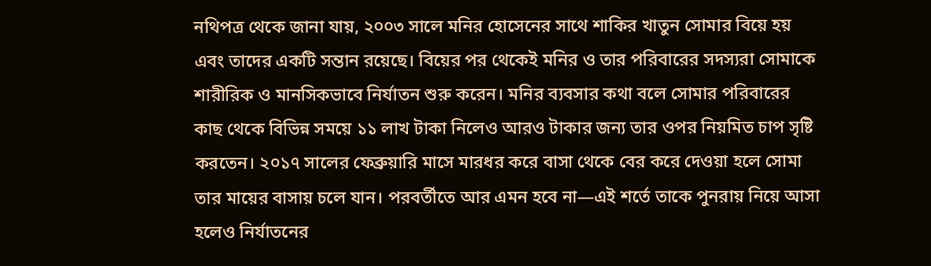নথিপত্র থেকে জানা যায়, ২০০৩ সালে মনির হোসেনের সাথে শাকির খাতুন সোমার বিয়ে হয় এবং তাদের একটি সন্তান রয়েছে। বিয়ের পর থেকেই মনির ও তার পরিবারের সদস্যরা সোমাকে শারীরিক ও মানসিকভাবে নির্যাতন শুরু করেন। মনির ব্যবসার কথা বলে সোমার পরিবারের কাছ থেকে বিভিন্ন সময়ে ১১ লাখ টাকা নিলেও আরও টাকার জন্য তার ওপর নিয়মিত চাপ সৃষ্টি করতেন। ২০১৭ সালের ফেব্রুয়ারি মাসে মারধর করে বাসা থেকে বের করে দেওয়া হলে সোমা তার মায়ের বাসায় চলে যান। পরবর্তীতে আর এমন হবে না—এই শর্তে তাকে পুনরায় নিয়ে আসা হলেও নির্যাতনের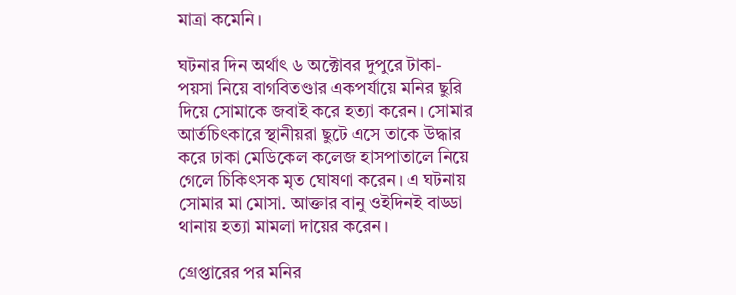মাত্রা কমেনি।

ঘটনার দিন অর্থাৎ ৬ অক্টোবর দুপুরে টাকা-পয়সা নিয়ে বাগবিতণ্ডার একপর্যায়ে মনির ছুরি দিয়ে সোমাকে জবাই করে হত্যা করেন। সোমার আর্তচিৎকারে স্থানীয়রা ছুটে এসে তাকে উদ্ধার করে ঢাকা মেডিকেল কলেজ হাসপাতালে নিয়ে গেলে চিকিৎসক মৃত ঘোষণা করেন। এ ঘটনায় সোমার মা মোসা. আক্তার বানু ওইদিনই বাড্ডা থানায় হত্যা মামলা দায়ের করেন।

গ্রেপ্তারের পর মনির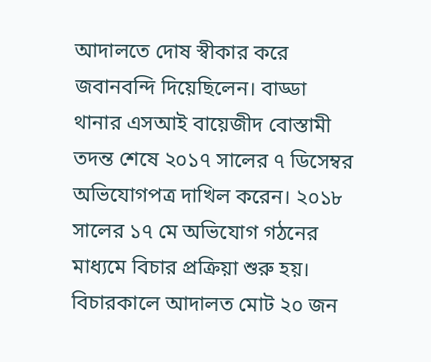আদালতে দোষ স্বীকার করে জবানবন্দি দিয়েছিলেন। বাড্ডা থানার এসআই বায়েজীদ বোস্তামী তদন্ত শেষে ২০১৭ সালের ৭ ডিসেম্বর অভিযোগপত্র দাখিল করেন। ২০১৮ সালের ১৭ মে অভিযোগ গঠনের মাধ্যমে বিচার প্রক্রিয়া শুরু হয়। বিচারকালে আদালত মোট ২০ জন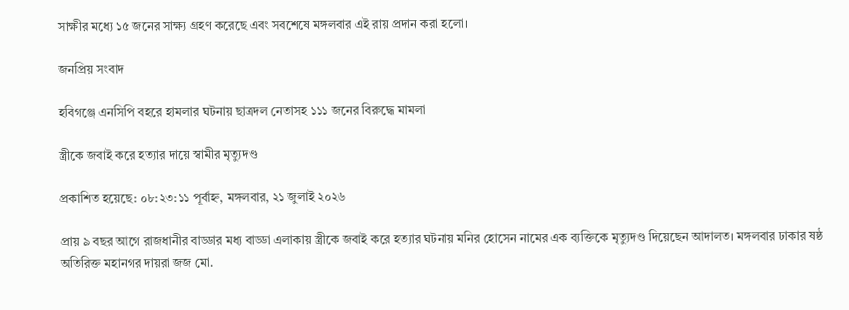সাক্ষীর মধ্যে ১৫ জনের সাক্ষ্য গ্রহণ করেছে এবং সবশেষে মঙ্গলবার এই রায় প্রদান করা হলো।

জনপ্রিয় সংবাদ

হবিগঞ্জে এনসিপি বহরে হামলার ঘটনায় ছাত্রদল নেতাসহ ১১১ জনের বিরুদ্ধে মামলা

স্ত্রীকে জবাই করে হত্যার দায়ে স্বামীর মৃত্যুদণ্ড

প্রকাশিত হয়েছে: ০৮:২৩:১১ পূর্বাহ্ন, মঙ্গলবার, ২১ জুলাই ২০২৬

প্রায় ৯ বছর আগে রাজধানীর বাড্ডার মধ্য বাড্ডা এলাকায় স্ত্রীকে জবাই করে হত্যার ঘটনায় মনির হোসেন নামের এক ব্যক্তিকে মৃত্যুদণ্ড দিয়েছেন আদালত। মঙ্গলবার ঢাকার ষষ্ঠ অতিরিক্ত মহানগর দায়রা জজ মো.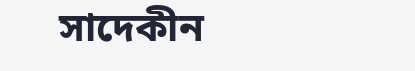সাদেকীন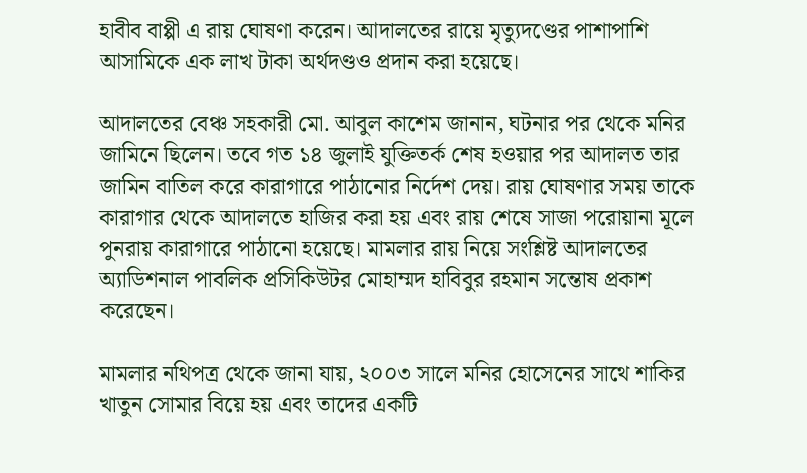হাবীব বাপ্পী এ রায় ঘোষণা করেন। আদালতের রায়ে মৃত্যুদণ্ডের পাশাপাশি আসামিকে এক লাখ টাকা অর্থদণ্ডও প্রদান করা হয়েছে।

আদালতের বেঞ্চ সহকারী মো. আবুল কাশেম জানান, ঘটনার পর থেকে মনির জামিনে ছিলেন। তবে গত ১৪ জুলাই যুক্তিতর্ক শেষ হওয়ার পর আদালত তার জামিন বাতিল করে কারাগারে পাঠানোর নির্দেশ দেয়। রায় ঘোষণার সময় তাকে কারাগার থেকে আদালতে হাজির করা হয় এবং রায় শেষে সাজা পরোয়ানা মূলে পুনরায় কারাগারে পাঠানো হয়েছে। মামলার রায় নিয়ে সংশ্লিষ্ট আদালতের অ্যাডিশনাল পাবলিক প্রসিকিউটর মোহাম্মদ হাবিবুর রহমান সন্তোষ প্রকাশ করেছেন।

মামলার নথিপত্র থেকে জানা যায়, ২০০৩ সালে মনির হোসেনের সাথে শাকির খাতুন সোমার বিয়ে হয় এবং তাদের একটি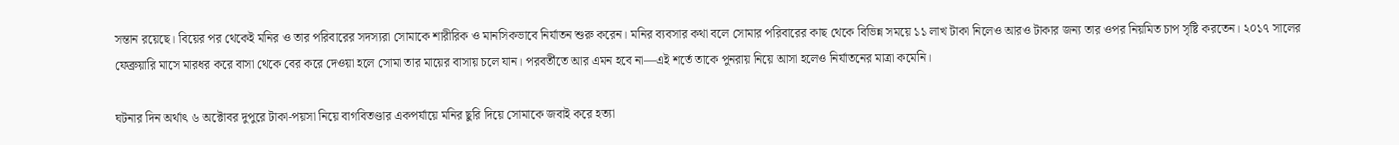সন্তান রয়েছে। বিয়ের পর থেকেই মনির ও তার পরিবারের সদস্যরা সোমাকে শারীরিক ও মানসিকভাবে নির্যাতন শুরু করেন। মনির ব্যবসার কথা বলে সোমার পরিবারের কাছ থেকে বিভিন্ন সময়ে ১১ লাখ টাকা নিলেও আরও টাকার জন্য তার ওপর নিয়মিত চাপ সৃষ্টি করতেন। ২০১৭ সালের ফেব্রুয়ারি মাসে মারধর করে বাসা থেকে বের করে দেওয়া হলে সোমা তার মায়ের বাসায় চলে যান। পরবর্তীতে আর এমন হবে না—এই শর্তে তাকে পুনরায় নিয়ে আসা হলেও নির্যাতনের মাত্রা কমেনি।

ঘটনার দিন অর্থাৎ ৬ অক্টোবর দুপুরে টাকা-পয়সা নিয়ে বাগবিতণ্ডার একপর্যায়ে মনির ছুরি দিয়ে সোমাকে জবাই করে হত্যা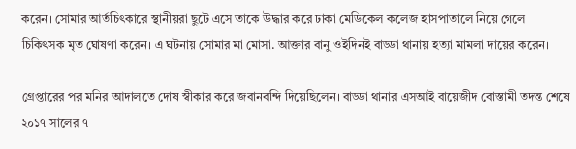করেন। সোমার আর্তচিৎকারে স্থানীয়রা ছুটে এসে তাকে উদ্ধার করে ঢাকা মেডিকেল কলেজ হাসপাতালে নিয়ে গেলে চিকিৎসক মৃত ঘোষণা করেন। এ ঘটনায় সোমার মা মোসা. আক্তার বানু ওইদিনই বাড্ডা থানায় হত্যা মামলা দায়ের করেন।

গ্রেপ্তারের পর মনির আদালতে দোষ স্বীকার করে জবানবন্দি দিয়েছিলেন। বাড্ডা থানার এসআই বায়েজীদ বোস্তামী তদন্ত শেষে ২০১৭ সালের ৭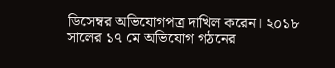ডিসেম্বর অভিযোগপত্র দাখিল করেন। ২০১৮ সালের ১৭ মে অভিযোগ গঠনের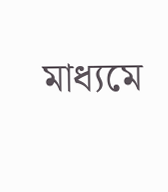মাধ্যমে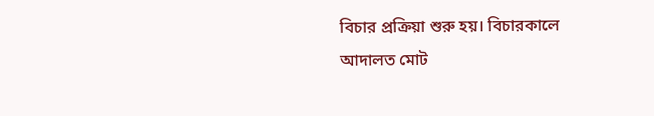বিচার প্রক্রিয়া শুরু হয়। বিচারকালে আদালত মোট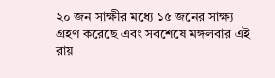২০ জন সাক্ষীর মধ্যে ১৫ জনের সাক্ষ্য গ্রহণ করেছে এবং সবশেষে মঙ্গলবার এই রায়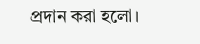প্রদান করা হলো।